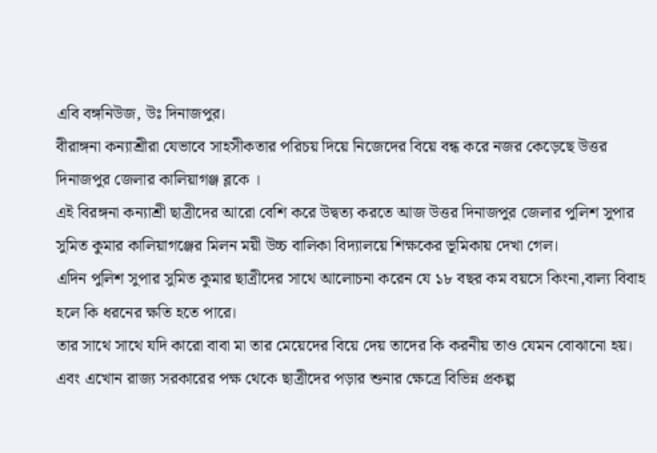এবি বঙ্গনিউজ, উঃ দিনাজপুর।
বীরাঙ্গনা কন্যাশ্রীরা যেভাবে সাহসীকতার পরিচয় দিয়ে নিজেদের বিয়ে বন্ধ করে নজর কেড়েছে উত্তর দিনাজপুর জেলার কালিয়াগঞ্জ ব্লকে ।
এই বিরঙ্গনা কন্যাশ্রী ছাত্রীদের আরো বেশি করে উদ্বত্য করতে আজ উত্তর দিনাজপুর জেলার পুলিশ সুপার সুমিত কুমার কালিয়াগঞ্জের মিলন ময়ী উচ্চ বালিকা বিদ্যালয়ে শিক্ষকের ভূমিকায় দেখা গেল।
এদিন পুলিশ সুপার সুমিত কুমার ছাত্রীদের সাথে আলোচনা করেন যে ১৮ বছর কম বয়সে কিংনা,বাল্য বিবাহ হলে কি ধরনের ক্ষতি হতে পারে।
তার সাথে সাথে যদি কারো বাবা মা তার মেয়েদের বিয়ে দেয় তাদের কি করনীয় তাও যেমন বোঝানো হয়। এবং এখোন রাজ্য সরকারের পক্ষ থেকে ছাত্রীদের পড়ার শুনার ক্ষেত্রে বিভিন্ন প্রকল্প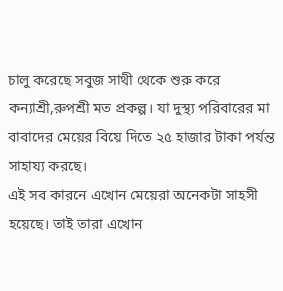চালু করেছে সবুজ সাথী থেকে শুরু করে কন্যাশ্রী,রুপশ্রী মত প্রকল্প। যা দুস্থ্য পরিবারের মা বাবাদের মেয়ের বিয়ে দিতে ২৫ হাজার টাকা পর্যন্ত সাহায্য করছে।
এই সব কারনে এখোন মেয়েরা অনেকটা সাহসী হয়েছে। তাই তারা এখোন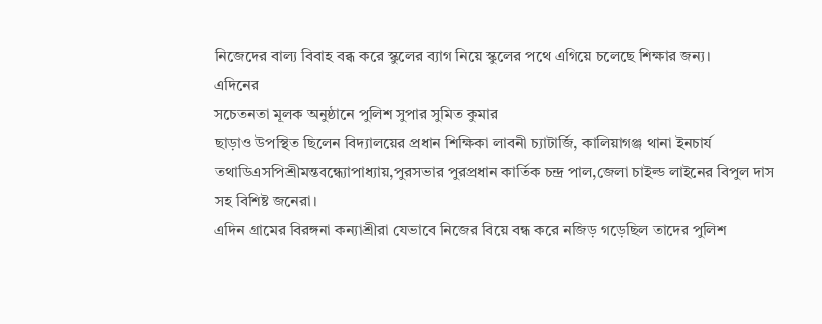নিজেদের বাল্য বিবাহ বব্ধ করে স্কুলের ব্যাগ নিয়ে স্কুলের পথে এগিয়ে চলেছে শিক্ষার জন্য।
এদিনের
সচেতনতা মূলক অনুষ্ঠানে পুলিশ সুপার সুমিত কুমার
ছাড়াও উপস্থিত ছিলেন বিদ্যালয়ের প্রধান শিক্ষিকা লাবনী চ্যাটার্জি, কালিয়াগঞ্জ থানা ইনচার্য তথাডিএসপিশ্রীমন্তবন্ধ্যোপাধ্যায়,পুরসভার পুরপ্রধান কার্তিক চন্দ্র পাল,জেলা চাইল্ড লাইনের বিপুল দাস সহ বিশিষ্ট জনেরা।
এদিন গ্রামের বিরঙ্গনা কন্যাশ্রীরা যেভাবে নিজের বিয়ে বন্ধ করে নজিড় গড়েছিল তাদের পুলিশ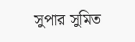সুপার সুমিত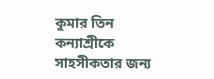কুমার তিন কন্যাশ্রীকে সাহসীকতার জন্য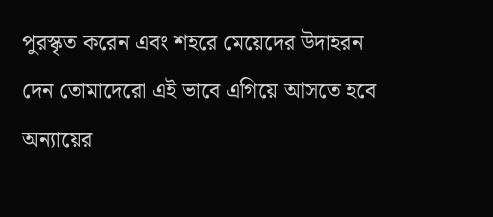পুরস্কৃত করেন এবং শহরে মেয়েদের উদাহরন দেন তোমাদেরো এই ভাবে এগিয়ে আসতে হবে অন্যায়ের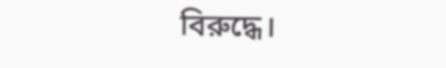বিরুদ্ধে।